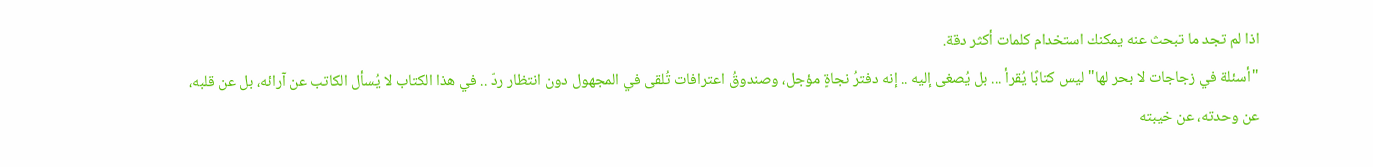اذا لم تجد ما تبحث عنه يمكنك استخدام كلمات أكثر دقة.
"أسئلة في زجاجات لا بحر لها" ليس كتابًا يُقرأ ... بل يُصغى إليه .. إنه دفترُ نجاةٍ مؤجل، وصندوقُ اعترافات تُلقى في المجهول دون انتظار ردّ .. في هذا الكتاب لا يُسأل الكاتب عن آرائه، بل عن قلبه، عن وحدته، عن خيبته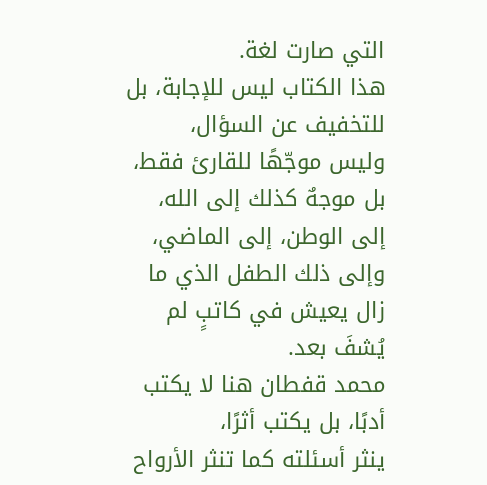التي صارت لغة.
هذا الكتاب ليس للإجابة، بل للتخفيف عن السؤال،
وليس موجّهًا للقارئ فقط، بل موجهٌ كذلك إلى الله، إلى الوطن، إلى الماضي، وإلى ذلك الطفل الذي ما زال يعيش في كاتبٍ لم يُشفَ بعد.
محمد قفطان هنا لا يكتب أدبًا، بل يكتب أثرًا،
ينثر أسئلته كما تنثر الأرواح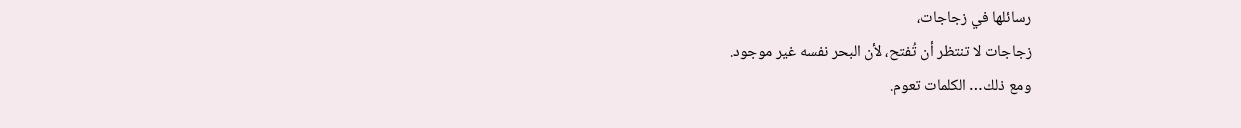رسائلها في زجاجات،
زجاجات لا تنتظر أن تُفتح، لأن البحر نفسه غير موجود.
ومع ذلك… الكلمات تعوم.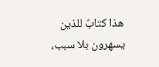هذا كتابٌ للذين يسهرون بلا سبب،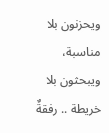ويحزنون بلا مناسبة، ويبحثون بلا خريطة .. رفقةٌ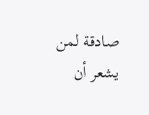صادقة لمن يشعر أن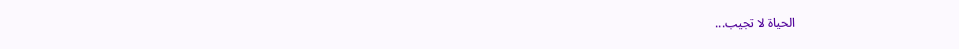الحياة لا تجيب...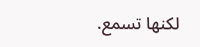لكنها تسمع.